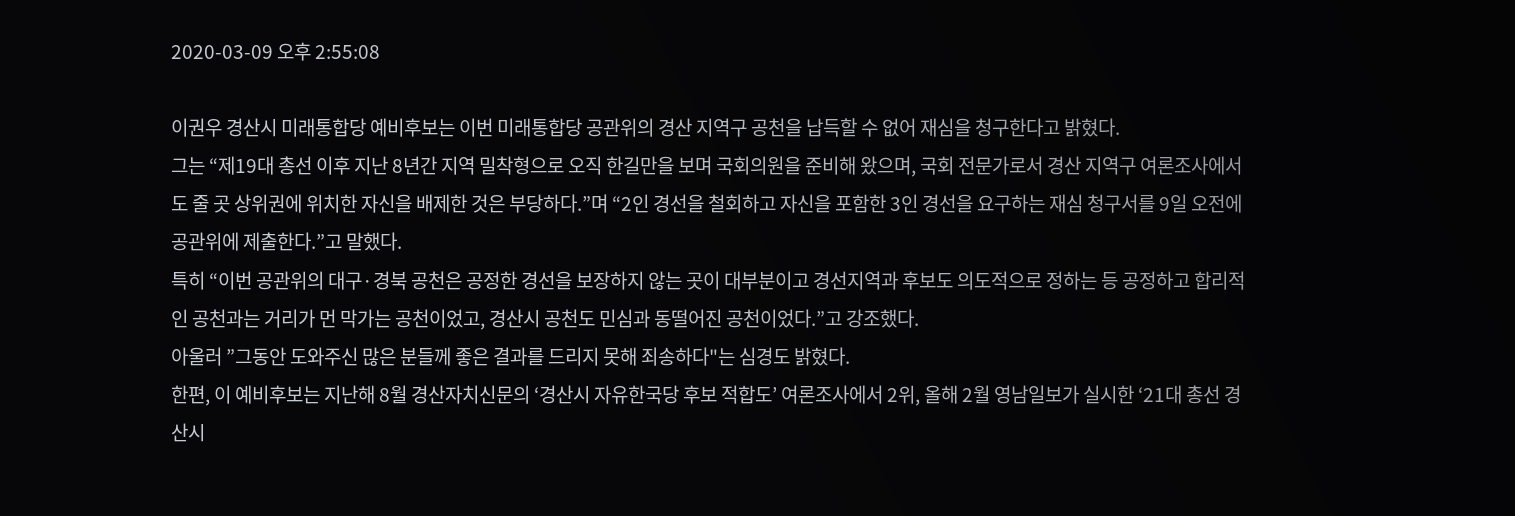2020-03-09 오후 2:55:08

이권우 경산시 미래통합당 예비후보는 이번 미래통합당 공관위의 경산 지역구 공천을 납득할 수 없어 재심을 청구한다고 밝혔다.
그는 “제19대 총선 이후 지난 8년간 지역 밀착형으로 오직 한길만을 보며 국회의원을 준비해 왔으며, 국회 전문가로서 경산 지역구 여론조사에서도 줄 곳 상위권에 위치한 자신을 배제한 것은 부당하다.”며 “2인 경선을 철회하고 자신을 포함한 3인 경선을 요구하는 재심 청구서를 9일 오전에 공관위에 제출한다.”고 말했다.
특히 “이번 공관위의 대구·경북 공천은 공정한 경선을 보장하지 않는 곳이 대부분이고 경선지역과 후보도 의도적으로 정하는 등 공정하고 합리적인 공천과는 거리가 먼 막가는 공천이었고, 경산시 공천도 민심과 동떨어진 공천이었다.”고 강조했다.
아울러 ”그동안 도와주신 많은 분들께 좋은 결과를 드리지 못해 죄송하다"는 심경도 밝혔다.
한편, 이 예비후보는 지난해 8월 경산자치신문의 ‘경산시 자유한국당 후보 적합도’ 여론조사에서 2위, 올해 2월 영남일보가 실시한 ‘21대 총선 경산시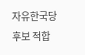자유한국당 후보 적합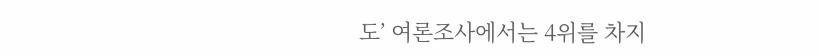도’ 여론조사에서는 4위를 차지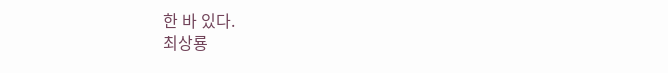한 바 있다.
최상룡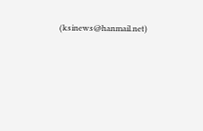(ksinews@hanmail.net)